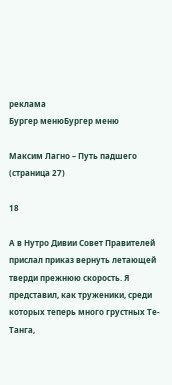реклама
Бургер менюБургер меню

Максим Лагно – Путь падшего (страница 27)

18

А в Нутро Дивии Совет Правителей прислал приказ вернуть летающей тверди прежнюю скорость. Я представил, как труженики, среди которых теперь много грустных Те-Танга,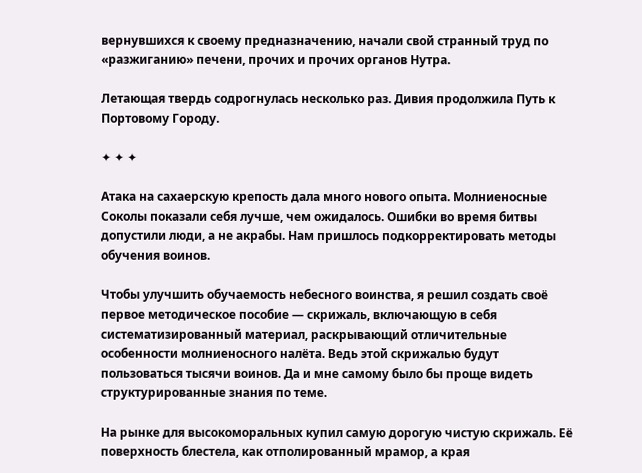вернувшихся к своему предназначению, начали свой странный труд по «разжиганию» печени, прочих и прочих органов Нутра.

Летающая твердь содрогнулась несколько раз. Дивия продолжила Путь к Портовому Городу.

✦ ✦ ✦

Атака на сахаерскую крепость дала много нового опыта. Молниеносные Соколы показали себя лучше, чем ожидалось. Ошибки во время битвы допустили люди, а не акрабы. Нам пришлось подкорректировать методы обучения воинов.

Чтобы улучшить обучаемость небесного воинства, я решил создать своё первое методическое пособие — скрижаль, включающую в себя систематизированный материал, раскрывающий отличительные особенности молниеносного налёта. Ведь этой скрижалью будут пользоваться тысячи воинов. Да и мне самому было бы проще видеть структурированные знания по теме.

На рынке для высокоморальных купил самую дорогую чистую скрижаль. Её поверхность блестела, как отполированный мрамор, а края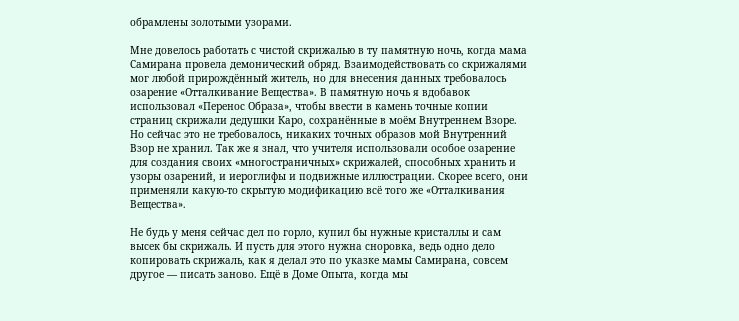обрамлены золотыми узорами.

Мне довелось работать с чистой скрижалью в ту памятную ночь, когда мама Самирана провела демонический обряд. Взаимодействовать со скрижалями мог любой прирождённый житель, но для внесения данных требовалось озарение «Отталкивание Вещества». В памятную ночь я вдобавок использовал «Перенос Образа», чтобы ввести в камень точные копии страниц скрижали дедушки Каро, сохранённые в моём Внутреннем Взоре. Но сейчас это не требовалось, никаких точных образов мой Внутренний Взор не хранил. Так же я знал, что учителя использовали особое озарение для создания своих «многостраничных» скрижалей, способных хранить и узоры озарений, и иероглифы и подвижные иллюстрации. Скорее всего, они применяли какую-то скрытую модификацию всё того же «Отталкивания Вещества».

Не будь у меня сейчас дел по горло, купил бы нужные кристаллы и сам высек бы скрижаль. И пусть для этого нужна сноровка, ведь одно дело копировать скрижаль, как я делал это по указке мамы Самирана, совсем другое — писать заново. Ещё в Доме Опыта, когда мы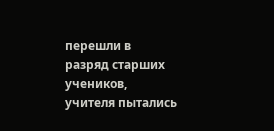перешли в разряд старших учеников, учителя пытались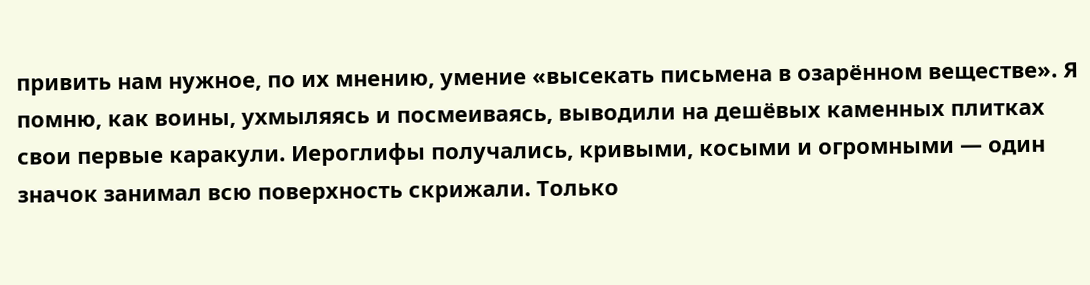привить нам нужное, по их мнению, умение «высекать письмена в озарённом веществе». Я помню, как воины, ухмыляясь и посмеиваясь, выводили на дешёвых каменных плитках свои первые каракули. Иероглифы получались, кривыми, косыми и огромными — один значок занимал всю поверхность скрижали. Только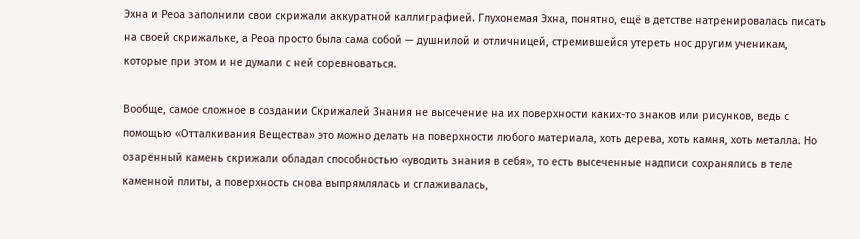Эхна и Реоа заполнили свои скрижали аккуратной каллиграфией. Глухонемая Эхна, понятно, ещё в детстве натренировалась писать на своей скрижальке, а Реоа просто была сама собой — душнилой и отличницей, стремившейся утереть нос другим ученикам, которые при этом и не думали с ней соревноваться.

Вообще, самое сложное в создании Скрижалей Знания не высечение на их поверхности каких-то знаков или рисунков, ведь с помощью «Отталкивания Вещества» это можно делать на поверхности любого материала, хоть дерева, хоть камня, хоть металла. Но озарённый камень скрижали обладал способностью «уводить знания в себя», то есть высеченные надписи сохранялись в теле каменной плиты, а поверхность снова выпрямлялась и сглаживалась,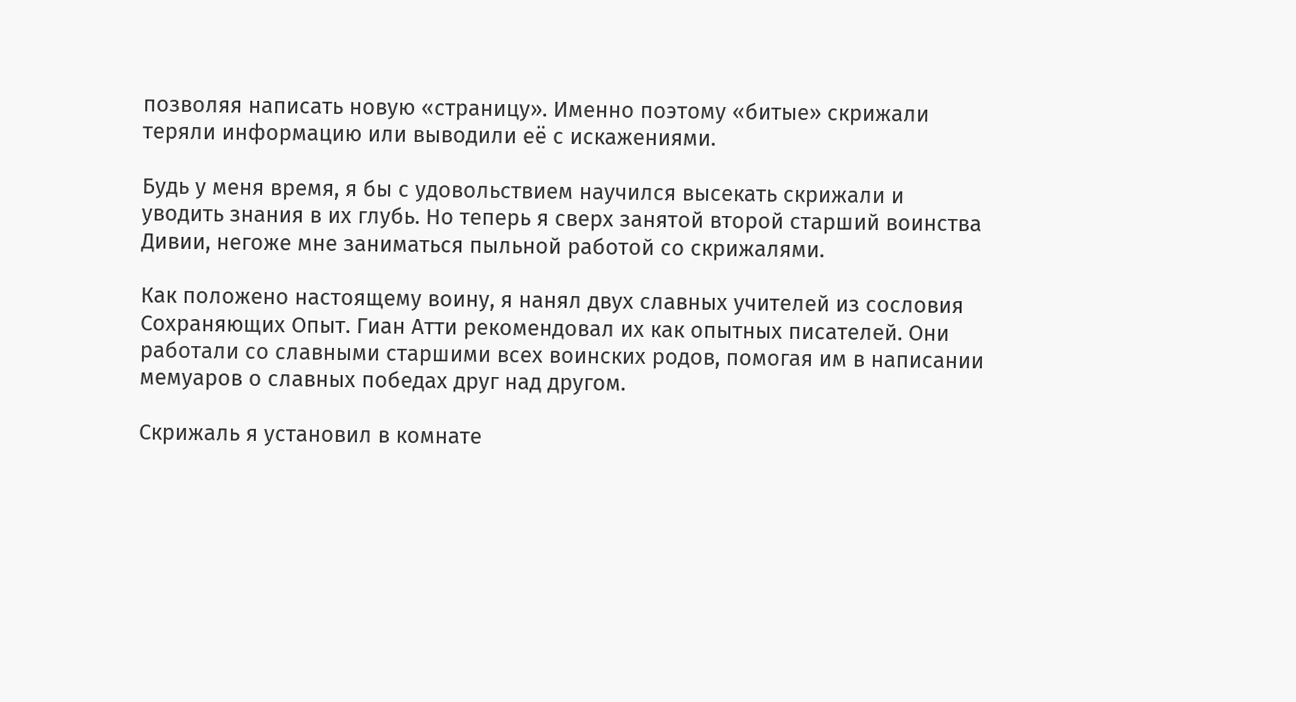позволяя написать новую «страницу». Именно поэтому «битые» скрижали теряли информацию или выводили её с искажениями.

Будь у меня время, я бы с удовольствием научился высекать скрижали и уводить знания в их глубь. Но теперь я сверх занятой второй старший воинства Дивии, негоже мне заниматься пыльной работой со скрижалями.

Как положено настоящему воину, я нанял двух славных учителей из сословия Сохраняющих Опыт. Гиан Атти рекомендовал их как опытных писателей. Они работали со славными старшими всех воинских родов, помогая им в написании мемуаров о славных победах друг над другом.

Скрижаль я установил в комнате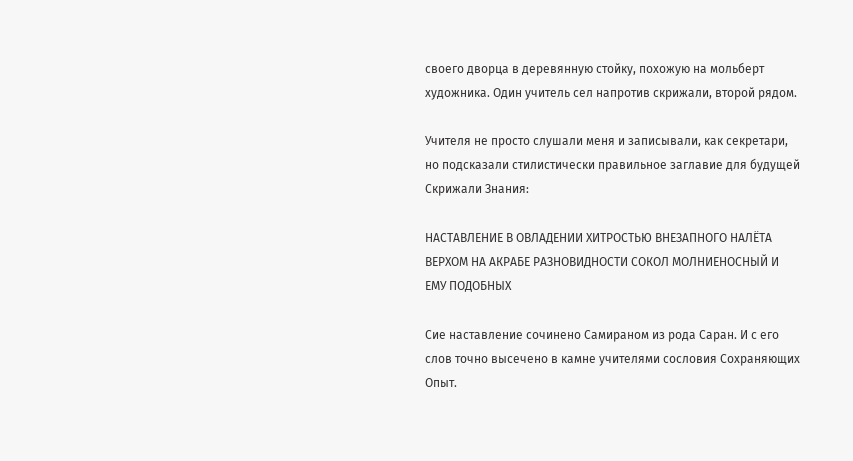своего дворца в деревянную стойку, похожую на мольберт художника. Один учитель сел напротив скрижали, второй рядом.

Учителя не просто слушали меня и записывали, как секретари, но подсказали стилистически правильное заглавие для будущей Скрижали Знания:

НАСТАВЛЕНИЕ В ОВЛАДЕНИИ ХИТРОСТЬЮ ВНЕЗАПНОГО НАЛЁТА ВЕРХОМ НА АКРАБЕ РАЗНОВИДНОСТИ СОКОЛ МОЛНИЕНОСНЫЙ И ЕМУ ПОДОБНЫХ

Сие наставление сочинено Самираном из рода Саран. И с его слов точно высечено в камне учителями сословия Сохраняющих Опыт.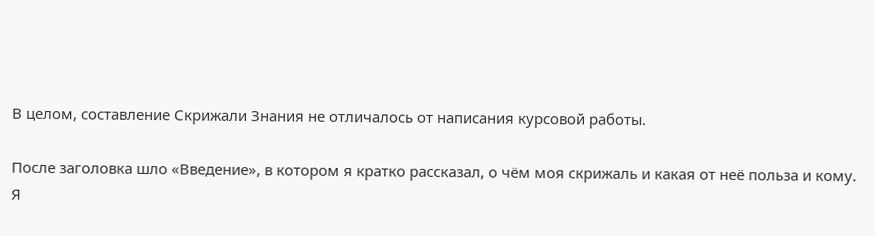В целом, составление Скрижали Знания не отличалось от написания курсовой работы.

После заголовка шло «Введение», в котором я кратко рассказал, о чём моя скрижаль и какая от неё польза и кому. Я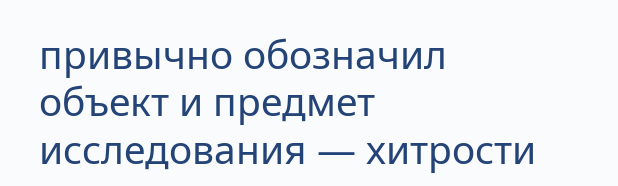привычно обозначил объект и предмет исследования — хитрости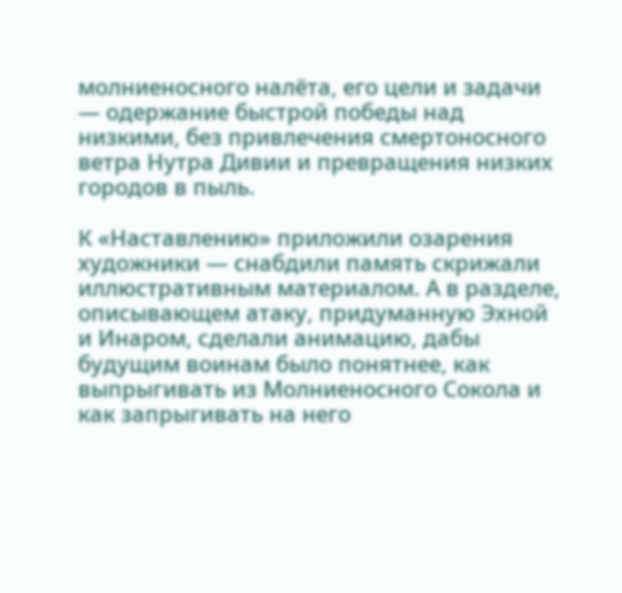молниеносного налёта, его цели и задачи — одержание быстрой победы над низкими, без привлечения смертоносного ветра Нутра Дивии и превращения низких городов в пыль.

К «Наставлению» приложили озарения художники — снабдили память скрижали иллюстративным материалом. А в разделе, описывающем атаку, придуманную Эхной и Инаром, сделали анимацию, дабы будущим воинам было понятнее, как выпрыгивать из Молниеносного Сокола и как запрыгивать на него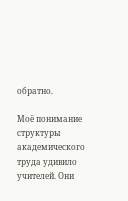обратно.

Моё понимание структуры академического труда удивило учителей. Они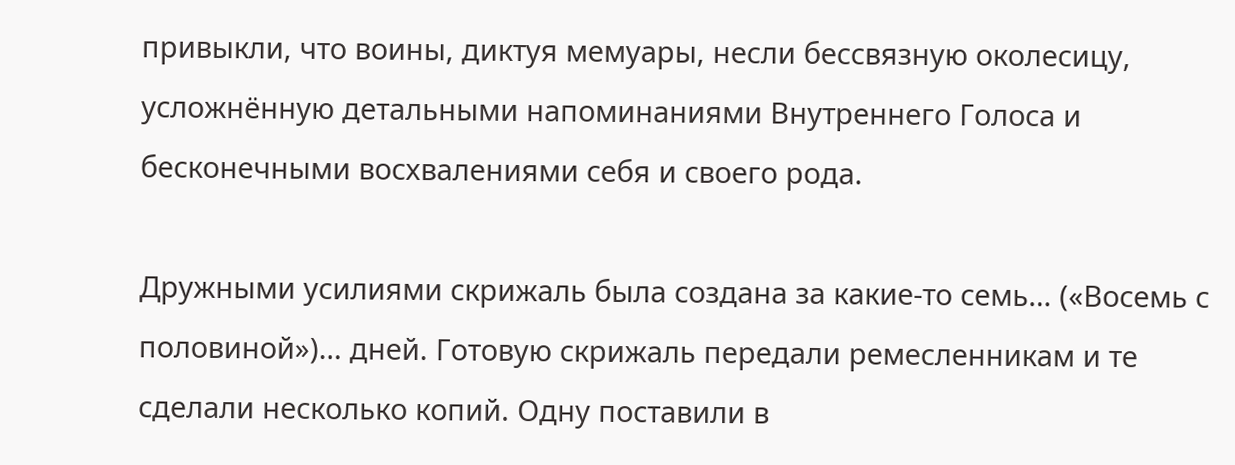привыкли, что воины, диктуя мемуары, несли бессвязную околесицу, усложнённую детальными напоминаниями Внутреннего Голоса и бесконечными восхвалениями себя и своего рода.

Дружными усилиями скрижаль была создана за какие-то семь… («Восемь с половиной»)… дней. Готовую скрижаль передали ремесленникам и те сделали несколько копий. Одну поставили в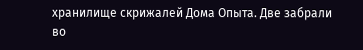хранилище скрижалей Дома Опыта. Две забрали во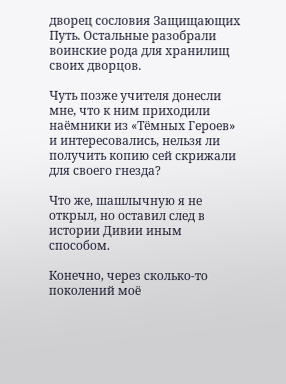дворец сословия Защищающих Путь. Остальные разобрали воинские рода для хранилищ своих дворцов.

Чуть позже учителя донесли мне, что к ним приходили наёмники из «Тёмных Героев» и интересовались, нельзя ли получить копию сей скрижали для своего гнезда?

Что же, шашлычную я не открыл, но оставил след в истории Дивии иным способом.

Конечно, через сколько-то поколений моё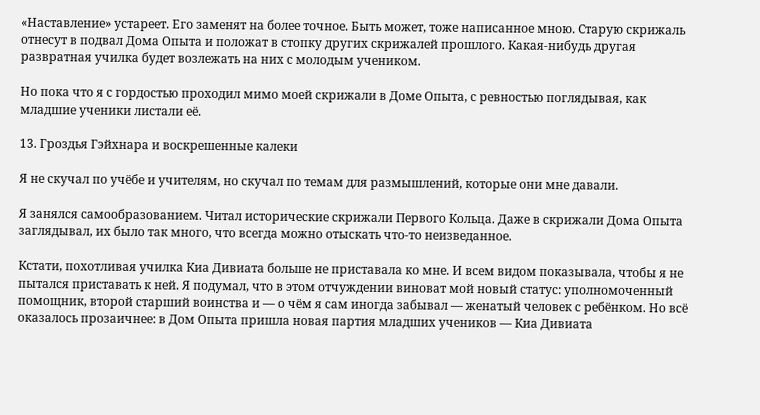«Наставление» устареет. Его заменят на более точное. Быть может, тоже написанное мною. Старую скрижаль отнесут в подвал Дома Опыта и положат в стопку других скрижалей прошлого. Какая-нибудь другая развратная училка будет возлежать на них с молодым учеником.

Но пока что я с гордостью проходил мимо моей скрижали в Доме Опыта, с ревностью поглядывая, как младшие ученики листали её.

13. Гроздья Гэйхнара и воскрешенные калеки

Я не скучал по учёбе и учителям, но скучал по темам для размышлений, которые они мне давали.

Я занялся самообразованием. Читал исторические скрижали Первого Кольца. Даже в скрижали Дома Опыта заглядывал, их было так много, что всегда можно отыскать что-то неизведанное.

Кстати, похотливая училка Киа Дивиата больше не приставала ко мне. И всем видом показывала, чтобы я не пытался приставать к ней. Я подумал, что в этом отчуждении виноват мой новый статус: уполномоченный помощник, второй старший воинства и — о чём я сам иногда забывал — женатый человек с ребёнком. Но всё оказалось прозаичнее: в Дом Опыта пришла новая партия младших учеников — Киа Дивиата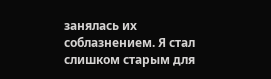занялась их соблазнением. Я стал слишком старым для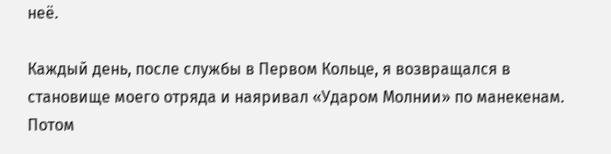неё.

Каждый день, после службы в Первом Кольце, я возвращался в становище моего отряда и наяривал «Ударом Молнии» по манекенам. Потом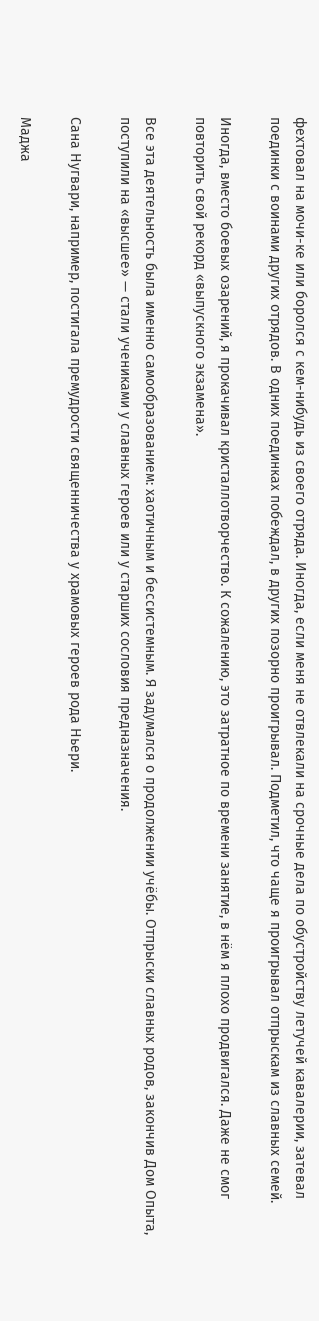фехтовал на мочи-ке или боролся с кем-нибудь из своего отряда. Иногда, если меня не отвлекали на срочные дела по обустройству летучей кавалерии, затевал поединки с воинами других отрядов. В одних поединках побеждал, в других позорно проигрывал. Подметил, что чаще я проигрывал отпрыскам из славных семей.

Иногда, вместо боевых озарений, я прокачивал кристаллотворчество. К сожалению, это затратное по времени занятие, в нём я плохо продвигался. Даже не смог повторить свой рекорд «выпускного экзамена».

Все эта деятельность была именно самообразованием: хаотичным и бессистемным. Я задумался о продолжении учёбы. Отпрыски славных родов, закончив Дом Опыта, поступили на «высшее» — стали учениками у славных героев или у старших сословия предназначения.

Сана Нугвари, например, постигала премудрости священничества у храмовых героев рода Ньери.

Маджа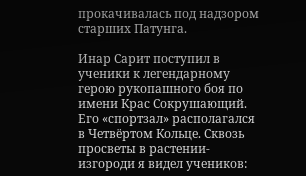прокачивалась под надзором старших Патунга.

Инар Сарит поступил в ученики к легендарному герою рукопашного боя по имени Крас Сокрушающий. Его «спортзал» располагался в Четвёртом Кольце. Сквозь просветы в растении-изгороди я видел учеников: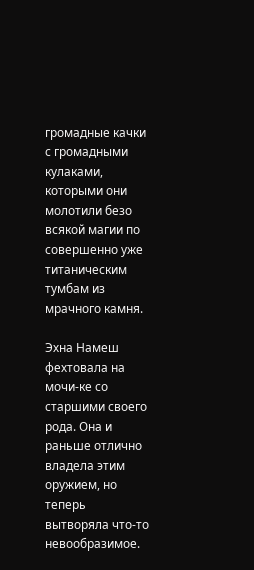громадные качки с громадными кулаками, которыми они молотили безо всякой магии по совершенно уже титаническим тумбам из мрачного камня.

Эхна Намеш фехтовала на мочи-ке со старшими своего рода. Она и раньше отлично владела этим оружием, но теперь вытворяла что-то невообразимое.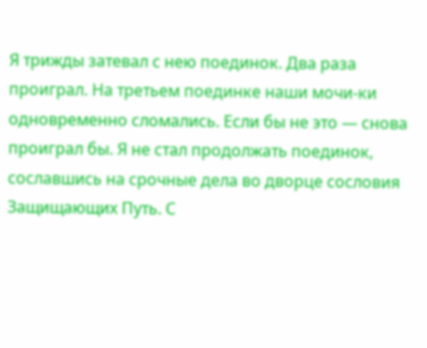Я трижды затевал с нею поединок. Два раза проиграл. На третьем поединке наши мочи-ки одновременно сломались. Если бы не это — снова проиграл бы. Я не стал продолжать поединок, сославшись на срочные дела во дворце сословия Защищающих Путь. С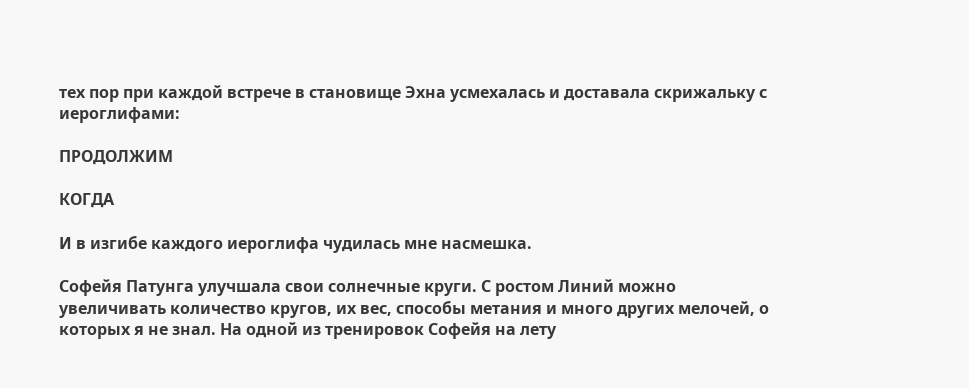тех пор при каждой встрече в становище Эхна усмехалась и доставала скрижальку с иероглифами:

ПРОДОЛЖИМ

КОГДА

И в изгибе каждого иероглифа чудилась мне насмешка.

Софейя Патунга улучшала свои солнечные круги. С ростом Линий можно увеличивать количество кругов, их вес, способы метания и много других мелочей, о которых я не знал. На одной из тренировок Софейя на лету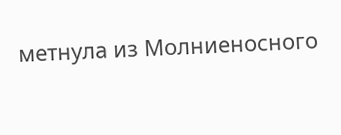метнула из Молниеносного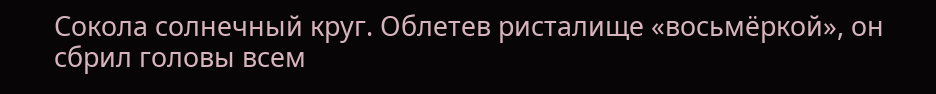Сокола солнечный круг. Облетев ристалище «восьмёркой», он сбрил головы всем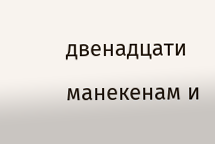двенадцати манекенам и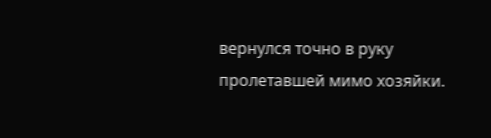вернулся точно в руку пролетавшей мимо хозяйки.